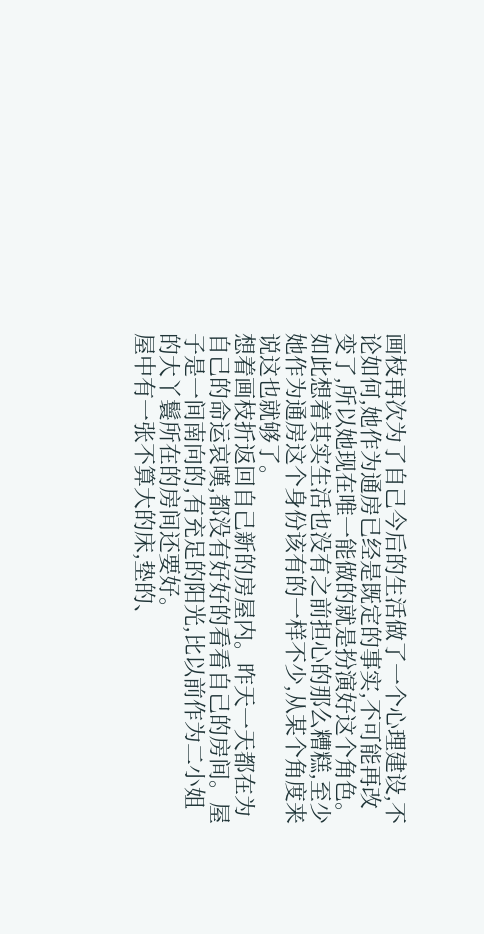画枝再次为了自己今后的生活做了一个心理建设,不论如何,她作为通房已经是既定的事实,不可能再改变了,所以她现在唯一能做的就是扮演好这个角色。
如此想着其实生活也没有之前担心的那么糟糕,至少她作为通房这个身份该有的一样不少,从某个角度来说这也就够了。
想着画枝折返回自己新的房屋内。昨天一天都在为自己的命运哀嘆,都没有好好的看看自己的房间。屋子是一间南向的,有充足的阳光,比以前作为二小姐的大丫鬟所在的房间还要好。
屋中有一张不算大的床,垫的、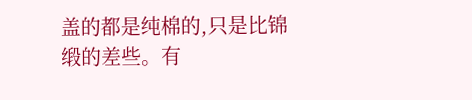盖的都是纯棉的,只是比锦缎的差些。有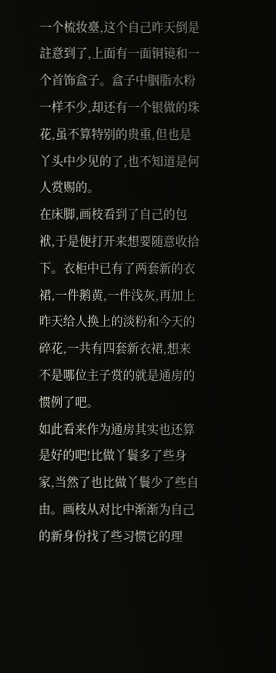一个梳妆臺,这个自己昨天倒是註意到了,上面有一面铜镜和一个首饰盒子。盒子中胭脂水粉一样不少,却还有一个银做的珠花,虽不算特别的贵重,但也是丫头中少见的了,也不知道是何人赏赐的。
在床脚,画枝看到了自己的包袱,于是便打开来想要随意收拾下。衣柜中已有了两套新的衣裙,一件鹅黄,一件浅灰,再加上昨天给人换上的淡粉和今天的碎花,一共有四套新衣裙,想来不是哪位主子赏的就是通房的惯例了吧。
如此看来作为通房其实也还算是好的吧!比做丫鬟多了些身家,当然了也比做丫鬟少了些自由。画枝从对比中渐渐为自己的新身份找了些习惯它的理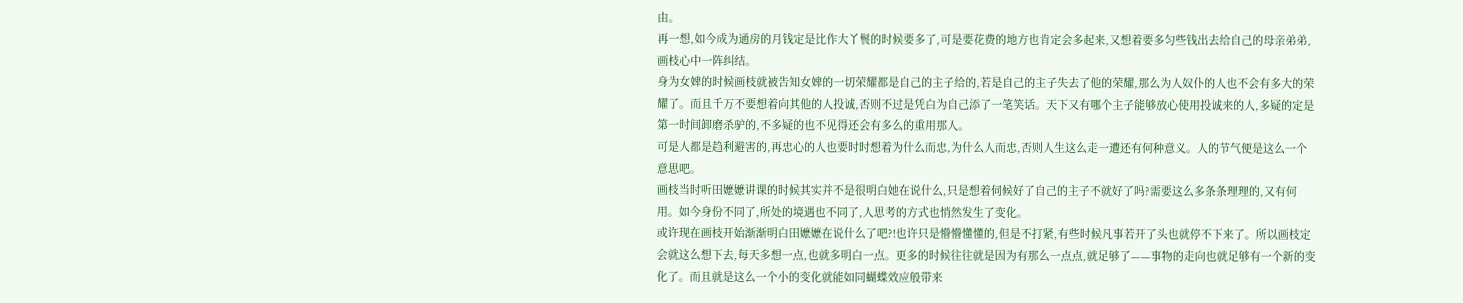由。
再一想,如今成为通房的月钱定是比作大丫鬟的时候要多了,可是要花费的地方也肯定会多起来,又想着要多匀些钱出去给自己的母亲弟弟,画枝心中一阵纠结。
身为女婢的时候画枝就被告知女婢的一切荣耀都是自己的主子给的,若是自己的主子失去了他的荣耀,那么为人奴仆的人也不会有多大的荣耀了。而且千万不要想着向其他的人投诚,否则不过是凭白为自己添了一笔笑话。天下又有哪个主子能够放心使用投诚来的人,多疑的定是第一时间卸磨杀驴的,不多疑的也不见得还会有多么的重用那人。
可是人都是趋利避害的,再忠心的人也要时时想着为什么而忠,为什么人而忠,否则人生这么走一遭还有何种意义。人的节气便是这么一个意思吧。
画枝当时听田嬷嬷讲课的时候其实并不是很明白她在说什么,只是想着伺候好了自己的主子不就好了吗?需要这么多条条理理的,又有何用。如今身份不同了,所处的境遇也不同了,人思考的方式也悄然发生了变化。
或许现在画枝开始渐渐明白田嬷嬷在说什么了吧?!也许只是懵懵懂懂的,但是不打紧,有些时候凡事若开了头也就停不下来了。所以画枝定会就这么想下去,每天多想一点,也就多明白一点。更多的时候往往就是因为有那么一点点,就足够了——事物的走向也就足够有一个新的变化了。而且就是这么一个小的变化就能如同蝴蝶效应般带来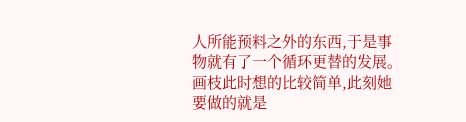人所能预料之外的东西,于是事物就有了一个循环更替的发展。
画枝此时想的比较简单,此刻她要做的就是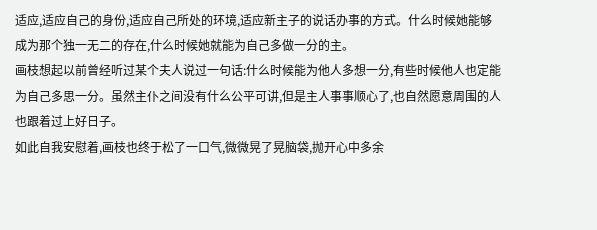适应,适应自己的身份,适应自己所处的环境,适应新主子的说话办事的方式。什么时候她能够成为那个独一无二的存在,什么时候她就能为自己多做一分的主。
画枝想起以前曾经听过某个夫人说过一句话:什么时候能为他人多想一分,有些时候他人也定能为自己多思一分。虽然主仆之间没有什么公平可讲,但是主人事事顺心了,也自然愿意周围的人也跟着过上好日子。
如此自我安慰着,画枝也终于松了一口气,微微晃了晃脑袋,抛开心中多余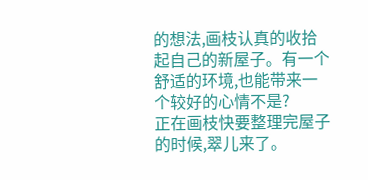的想法,画枝认真的收拾起自己的新屋子。有一个舒适的环境,也能带来一个较好的心情不是?
正在画枝快要整理完屋子的时候,翠儿来了。